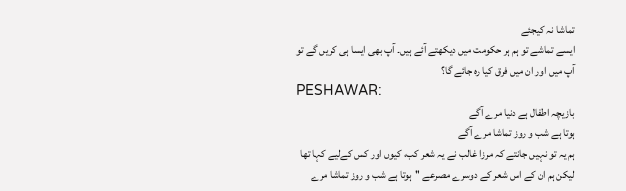تماشا نہ کیجئے
ایسے تماشے تو ہم ہر حکومت میں دیکھتے آئے ہیں۔ آپ بھی ایسا ہی کریں گے تو آپ میں اور ان میں فرق کیا رہ جائے گا؟
PESHAWAR:
بازیچہ اطفال ہے دنیا مرے آگے
ہوتا ہے شب و روز تماشا مرے آگے
ہم یہ تو نہیں جانتے کہ مرزا غالب نے یہ شعر کب، کیوں اور کس کےلیے کہا تھا لیکن ہم ان کے اس شعر کے دوسرے مصرعے ''ہوتا ہے شب و روز تماشا مرے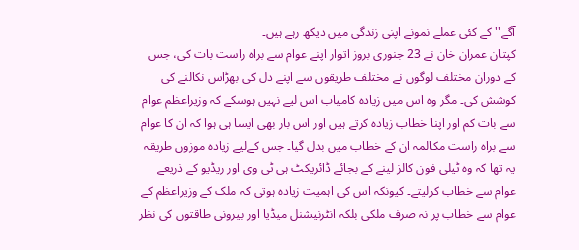آگے'' کے کئی عملے نمونے اپنی زندگی میں دیکھ رہے ہیں۔
کپتان عمران خان نے 23 جنوری بروز اتوار اپنے عوام سے براہ راست بات کی، جس کے دوران مختلف لوگوں نے مختلف طریقوں سے اپنے دل کی بھڑاس نکالنے کی کوشش کی۔ مگر وہ اس میں زیادہ کامیاب اس لیے نہیں ہوسکے کہ وزیراعظم عوام سے بات کم اور اپنا خطاب زیادہ کرتے ہیں اور اس بار بھی ایسا ہی ہوا کہ ان کا عوام سے براہ راست مکالمہ ان کے خطاب میں بدل گیا۔ جس کےلیے زیادہ موزوں طریقہ یہ تھا کہ وہ ٹیلی فون کالز لینے کے بجائے ڈائریکٹ ہی ٹی وی اور ریڈیو کے ذریعے عوام سے خطاب کرلیتے۔ کیونکہ اس کی اہمیت زیادہ ہوتی کہ ملک کے وزیراعظم کے عوام سے خطاب پر نہ صرف ملکی بلکہ انٹرنیشنل میڈیا اور بیرونی طاقتوں کی نظر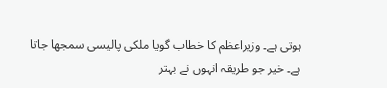ہوتی ہے۔ وزیراعظم کا خطاب گویا ملکی پالیسی سمجھا جاتا ہے۔ خیر جو طریقہ انہوں نے بہتر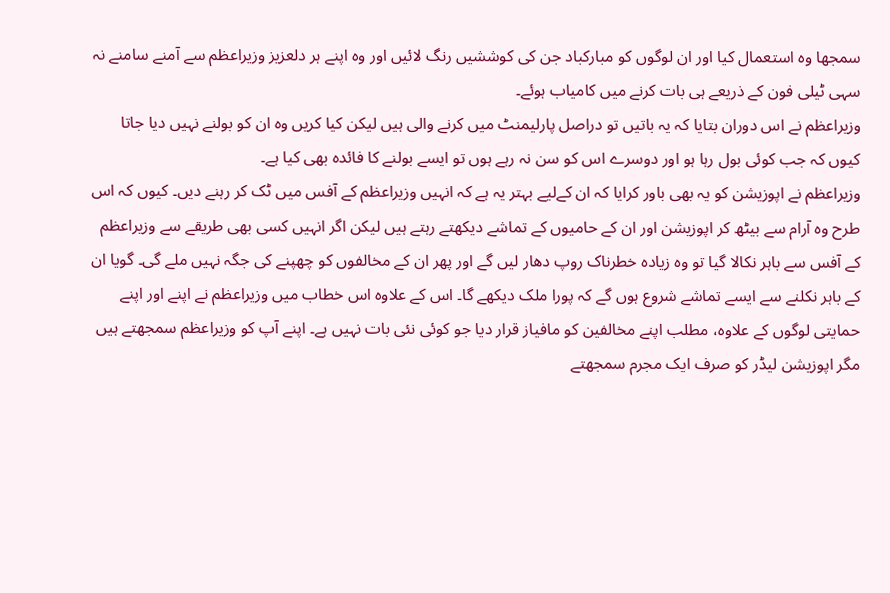سمجھا وہ استعمال کیا اور ان لوگوں کو مبارکباد جن کی کوششیں رنگ لائیں اور وہ اپنے ہر دلعزیز وزیراعظم سے آمنے سامنے نہ سہی ٹیلی فون کے ذریعے ہی بات کرنے میں کامیاب ہوئے۔
وزیراعظم نے اس دوران بتایا کہ یہ باتیں تو دراصل پارلیمنٹ میں کرنے والی ہیں لیکن کیا کریں وہ ان کو بولنے نہیں دیا جاتا کیوں کہ جب کوئی بول رہا ہو اور دوسرے اس کو سن نہ رہے ہوں تو ایسے بولنے کا فائدہ بھی کیا ہے۔
وزیراعظم نے اپوزیشن کو یہ بھی باور کرایا کہ ان کےلیے بہتر یہ ہے کہ انہیں وزیراعظم کے آفس میں ٹک کر رہنے دیں۔ کیوں کہ اس طرح وہ آرام سے بیٹھ کر اپوزیشن اور ان کے حامیوں کے تماشے دیکھتے رہتے ہیں لیکن اگر انہیں کسی بھی طریقے سے وزیراعظم کے آفس سے باہر نکالا گیا تو وہ زیادہ خطرناک روپ دھار لیں گے اور پھر ان کے مخالفوں کو چھپنے کی جگہ نہیں ملے گی۔ گویا ان کے باہر نکلنے سے ایسے تماشے شروع ہوں گے کہ پورا ملک دیکھے گا۔ اس کے علاوہ اس خطاب میں وزیراعظم نے اپنے اور اپنے حمایتی لوگوں کے علاوہ، مطلب اپنے مخالفین کو مافیاز قرار دیا جو کوئی نئی بات نہیں ہے۔ اپنے آپ کو وزیراعظم سمجھتے ہیں مگر اپوزیشن لیڈر کو صرف ایک مجرم سمجھتے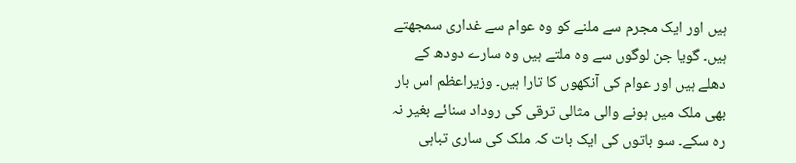ہیں اور ایک مجرم سے ملنے کو وہ عوام سے غداری سمجھتے ہیں۔ گویا جن لوگوں سے وہ ملتے ہیں وہ سارے دودھ کے دھلے ہیں اور عوام کی آنکھوں کا تارا ہیں۔ وزیراعظم اس بار بھی ملک میں ہونے والی مثالی ترقی کی روداد سنائے بغیر نہ رہ سکے۔ سو باتوں کی ایک بات کہ ملک کی ساری تباہی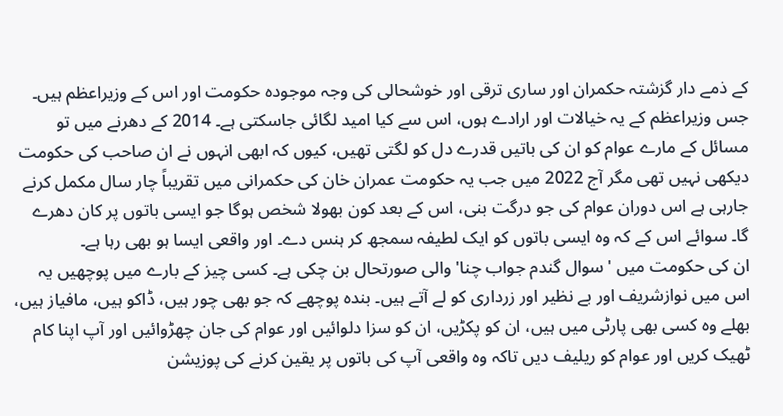کے ذمے دار گزشتہ حکمران اور ساری ترقی اور خوشحالی کی وجہ موجودہ حکومت اور اس کے وزیراعظم ہیں۔
جس وزیراعظم کے یہ خیالات اور ارادے ہوں، اس سے کیا امید لگائی جاسکتی ہے۔ 2014 کے دھرنے میں تو مسائل کے مارے عوام کو ان کی باتیں قدرے دل کو لگتی تھیں، کیوں کہ ابھی انہوں نے ان صاحب کی حکومت دیکھی نہیں تھی مگر آج 2022 میں جب یہ حکومت عمران خان کی حکمرانی میں تقریباً چار سال مکمل کرنے جارہی ہے اس دوران عوام کی جو درگت بنی، اس کے بعد کون بھولا شخص ہوگا جو ایسی باتوں پر کان دھرے گا۔ سوائے اس کے کہ وہ ایسی باتوں کو ایک لطیفہ سمجھ کر ہنس دے۔ اور واقعی ایسا ہو بھی رہا ہے۔
ان کی حکومت میں 'سوال گندم جواب چنا' والی صورتحال بن چکی ہے۔ کسی چیز کے بارے میں پوچھیں یہ اس میں نوازشریف اور بے نظیر اور زرداری کو لے آتے ہیں۔ بندہ پوچھے کہ جو بھی چور ہیں، ڈاکو ہیں، مافیاز ہیں، بھلے وہ کسی بھی پارٹی میں ہیں، ان کو پکڑیں، ان کو سزا دلوائیں اور عوام کی جان چھڑوائیں اور آپ اپنا کام ٹھیک کریں اور عوام کو ریلیف دیں تاکہ وہ واقعی آپ کی باتوں پر یقین کرنے کی پوزیشن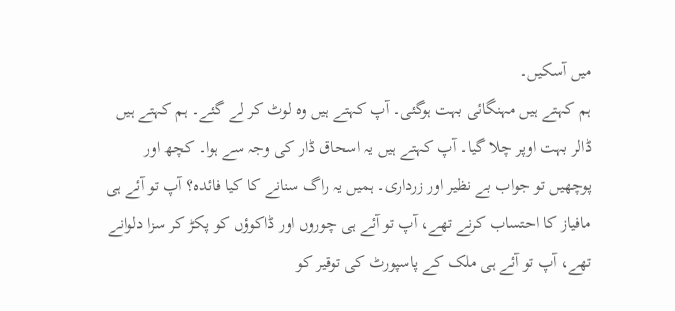میں آسکیں۔
ہم کہتے ہیں مہنگائی بہت ہوگئی۔ آپ کہتے ہیں وہ لوٹ کر لے گئے۔ ہم کہتے ہیں ڈالر بہت اوپر چلا گیا۔ آپ کہتے ہیں یہ اسحاق ڈار کی وجہ سے ہوا۔ کچھ اور پوچھیں تو جواب بے نظیر اور زرداری۔ ہمیں یہ راگ سنانے کا کیا فائدہ؟ آپ تو آئے ہی مافیاز کا احتساب کرنے تھے، آپ تو آئے ہی چوروں اور ڈاکوؤں کو پکڑ کر سزا دلوانے تھے، آپ تو آئے ہی ملک کے پاسپورٹ کی توقیر کو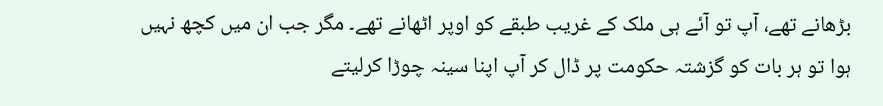بڑھانے تھے، آپ تو آئے ہی ملک کے غریب طبقے کو اوپر اٹھانے تھے۔ مگر جب ان میں کچھ نہیں ہوا تو ہر بات کو گزشتہ حکومت پر ڈال کر آپ اپنا سینہ چوڑا کرلیتے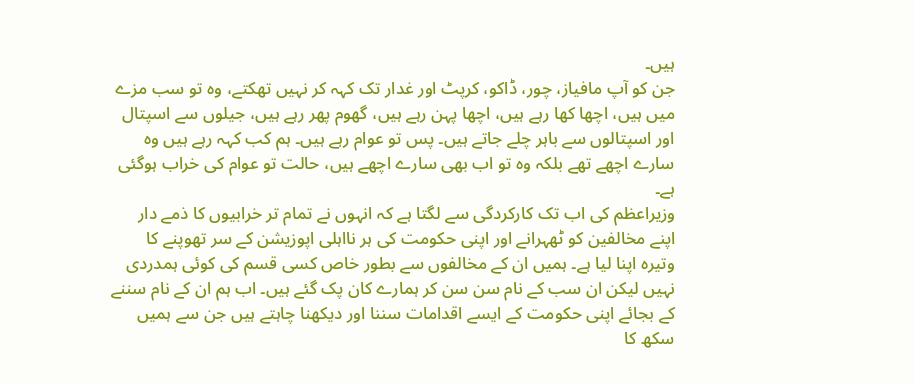ہیں۔
جن کو آپ مافیاز، چور، ڈاکو، کرپٹ اور غدار تک کہہ کر نہیں تھکتے، وہ تو سب مزے میں ہیں، اچھا کھا رہے ہیں، اچھا پہن رہے ہیں، گھوم پھر رہے ہیں، جیلوں سے اسپتال اور اسپتالوں سے باہر چلے جاتے ہیں۔ پس تو عوام رہے ہیں۔ ہم کب کہہ رہے ہیں وہ سارے اچھے تھے بلکہ وہ تو اب بھی سارے اچھے ہیں، حالت تو عوام کی خراب ہوگئی ہے۔
وزیراعظم کی اب تک کارکردگی سے لگتا ہے کہ انہوں نے تمام تر خرابیوں کا ذمے دار اپنے مخالفین کو ٹھہرانے اور اپنی حکومت کی ہر نااہلی اپوزیشن کے سر تھوپنے کا وتیرہ اپنا لیا ہے۔ ہمیں ان کے مخالفوں سے بطور خاص کسی قسم کی کوئی ہمدردی نہیں لیکن ان سب کے نام سن سن کر ہمارے کان پک گئے ہیں۔ اب ہم ان کے نام سننے کے بجائے اپنی حکومت کے ایسے اقدامات سننا اور دیکھنا چاہتے ہیں جن سے ہمیں سکھ کا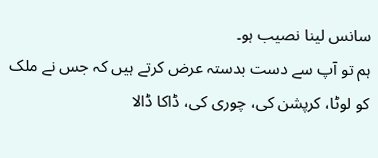سانس لینا نصیب ہو۔
ہم تو آپ سے دست بدستہ عرض کرتے ہیں کہ جس نے ملک کو لوٹا، کرپشن کی، چوری کی، ڈاکا ڈالا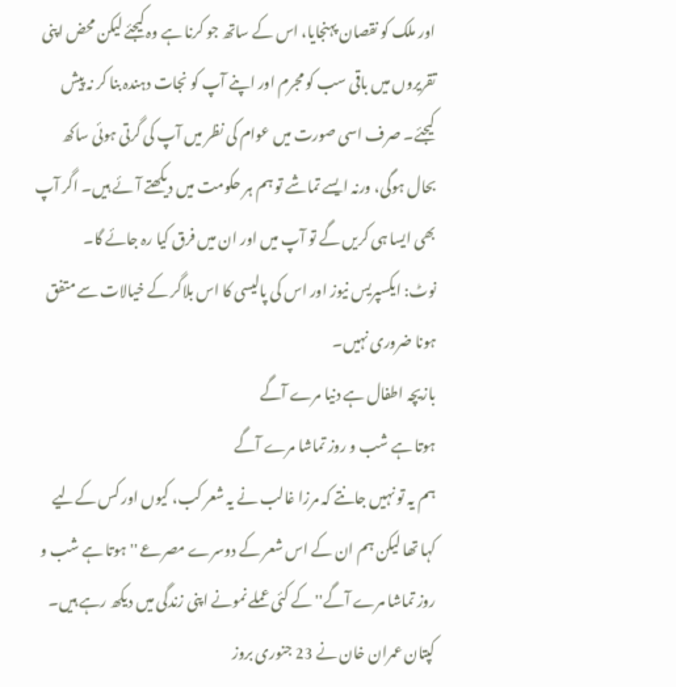اور ملک کو نقصان پہنجایا، اس کے ساتھ جو کرنا ہے وہ کیجئے لیکن محض اپنی تقریروں میں باقی سب کو مجرم اور اپنے آپ کو نجات دہندہ بنا کر نہ پیش کیجئے۔ صرف اسی صورت میں عوام کی نظر میں آپ کی گرتی ہوئی ساکھ بحال ہوگی، ورنہ ایسے تماشے تو ہم ہر حکومت میں دیکھتے آئے ہیں۔ اگر آپ بھی ایسا ہی کریں گے تو آپ میں اور ان میں فرق کیا رہ جائے گا۔
نوٹ: ایکسپریس نیوز اور اس کی پالیسی کا اس بلاگر کے خیالات سے متفق ہونا ضروری نہیں۔
بازیچہ اطفال ہے دنیا مرے آگے
ہوتا ہے شب و روز تماشا مرے آگے
ہم یہ تو نہیں جانتے کہ مرزا غالب نے یہ شعر کب، کیوں اور کس کےلیے کہا تھا لیکن ہم ان کے اس شعر کے دوسرے مصرعے ''ہوتا ہے شب و روز تماشا مرے آگے'' کے کئی عملے نمونے اپنی زندگی میں دیکھ رہے ہیں۔
کپتان عمران خان نے 23 جنوری بروز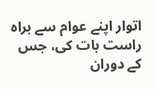اتوار اپنے عوام سے براہ راست بات کی، جس کے دوران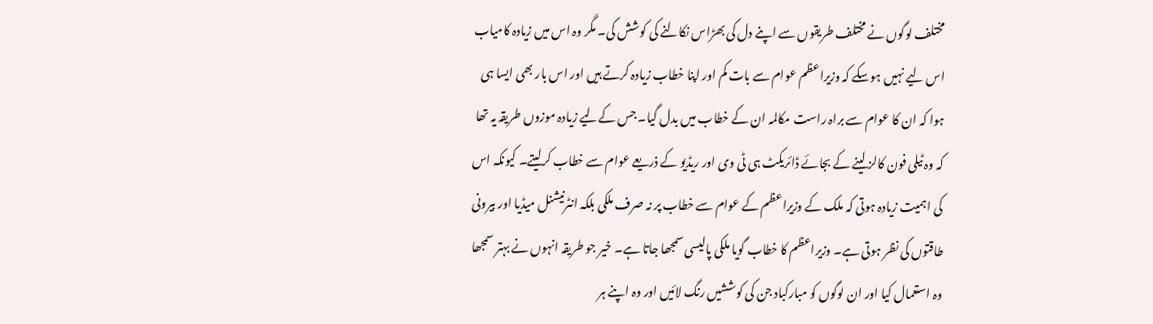مختلف لوگوں نے مختلف طریقوں سے اپنے دل کی بھڑاس نکالنے کی کوشش کی۔ مگر وہ اس میں زیادہ کامیاب اس لیے نہیں ہوسکے کہ وزیراعظم عوام سے بات کم اور اپنا خطاب زیادہ کرتے ہیں اور اس بار بھی ایسا ہی ہوا کہ ان کا عوام سے براہ راست مکالمہ ان کے خطاب میں بدل گیا۔ جس کےلیے زیادہ موزوں طریقہ یہ تھا کہ وہ ٹیلی فون کالز لینے کے بجائے ڈائریکٹ ہی ٹی وی اور ریڈیو کے ذریعے عوام سے خطاب کرلیتے۔ کیونکہ اس کی اہمیت زیادہ ہوتی کہ ملک کے وزیراعظم کے عوام سے خطاب پر نہ صرف ملکی بلکہ انٹرنیشنل میڈیا اور بیرونی طاقتوں کی نظر ہوتی ہے۔ وزیراعظم کا خطاب گویا ملکی پالیسی سمجھا جاتا ہے۔ خیر جو طریقہ انہوں نے بہتر سمجھا وہ استعمال کیا اور ان لوگوں کو مبارکباد جن کی کوششیں رنگ لائیں اور وہ اپنے ہر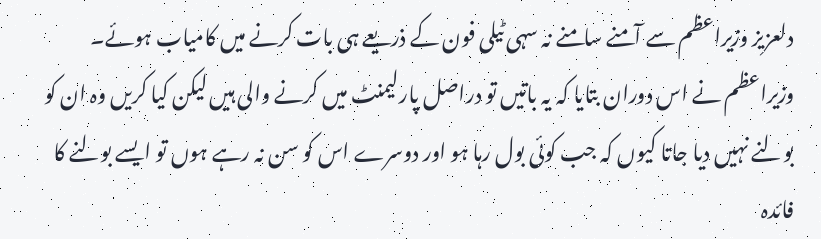دلعزیز وزیراعظم سے آمنے سامنے نہ سہی ٹیلی فون کے ذریعے ہی بات کرنے میں کامیاب ہوئے۔
وزیراعظم نے اس دوران بتایا کہ یہ باتیں تو دراصل پارلیمنٹ میں کرنے والی ہیں لیکن کیا کریں وہ ان کو بولنے نہیں دیا جاتا کیوں کہ جب کوئی بول رہا ہو اور دوسرے اس کو سن نہ رہے ہوں تو ایسے بولنے کا فائدہ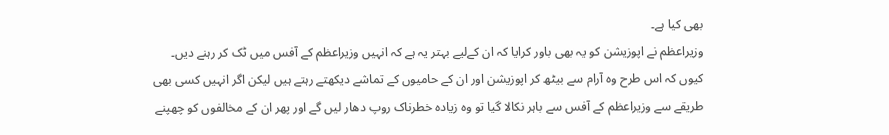بھی کیا ہے۔
وزیراعظم نے اپوزیشن کو یہ بھی باور کرایا کہ ان کےلیے بہتر یہ ہے کہ انہیں وزیراعظم کے آفس میں ٹک کر رہنے دیں۔ کیوں کہ اس طرح وہ آرام سے بیٹھ کر اپوزیشن اور ان کے حامیوں کے تماشے دیکھتے رہتے ہیں لیکن اگر انہیں کسی بھی طریقے سے وزیراعظم کے آفس سے باہر نکالا گیا تو وہ زیادہ خطرناک روپ دھار لیں گے اور پھر ان کے مخالفوں کو چھپنے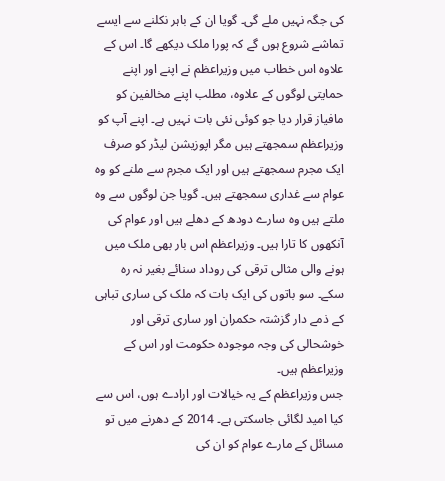کی جگہ نہیں ملے گی۔ گویا ان کے باہر نکلنے سے ایسے تماشے شروع ہوں گے کہ پورا ملک دیکھے گا۔ اس کے علاوہ اس خطاب میں وزیراعظم نے اپنے اور اپنے حمایتی لوگوں کے علاوہ، مطلب اپنے مخالفین کو مافیاز قرار دیا جو کوئی نئی بات نہیں ہے۔ اپنے آپ کو وزیراعظم سمجھتے ہیں مگر اپوزیشن لیڈر کو صرف ایک مجرم سمجھتے ہیں اور ایک مجرم سے ملنے کو وہ عوام سے غداری سمجھتے ہیں۔ گویا جن لوگوں سے وہ ملتے ہیں وہ سارے دودھ کے دھلے ہیں اور عوام کی آنکھوں کا تارا ہیں۔ وزیراعظم اس بار بھی ملک میں ہونے والی مثالی ترقی کی روداد سنائے بغیر نہ رہ سکے۔ سو باتوں کی ایک بات کہ ملک کی ساری تباہی کے ذمے دار گزشتہ حکمران اور ساری ترقی اور خوشحالی کی وجہ موجودہ حکومت اور اس کے وزیراعظم ہیں۔
جس وزیراعظم کے یہ خیالات اور ارادے ہوں، اس سے کیا امید لگائی جاسکتی ہے۔ 2014 کے دھرنے میں تو مسائل کے مارے عوام کو ان کی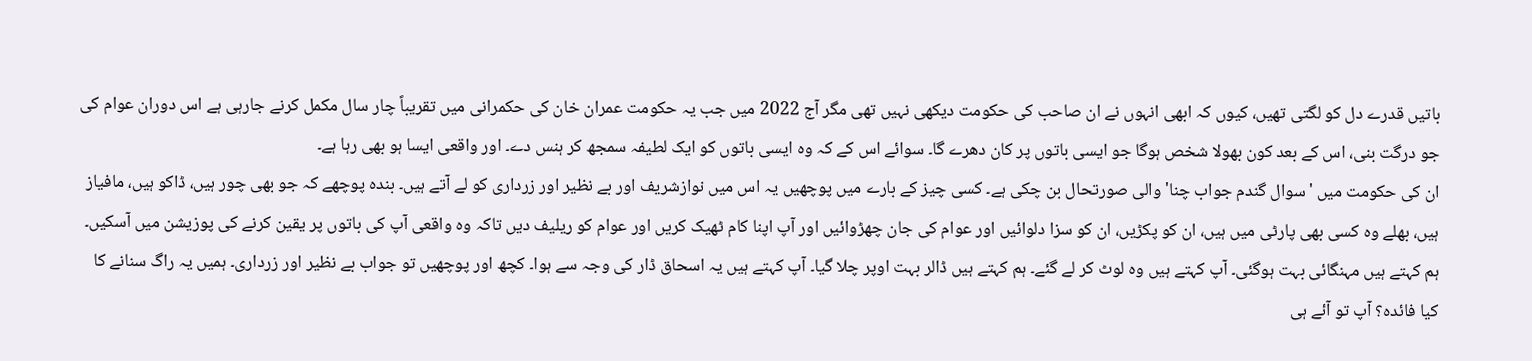باتیں قدرے دل کو لگتی تھیں، کیوں کہ ابھی انہوں نے ان صاحب کی حکومت دیکھی نہیں تھی مگر آج 2022 میں جب یہ حکومت عمران خان کی حکمرانی میں تقریباً چار سال مکمل کرنے جارہی ہے اس دوران عوام کی جو درگت بنی، اس کے بعد کون بھولا شخص ہوگا جو ایسی باتوں پر کان دھرے گا۔ سوائے اس کے کہ وہ ایسی باتوں کو ایک لطیفہ سمجھ کر ہنس دے۔ اور واقعی ایسا ہو بھی رہا ہے۔
ان کی حکومت میں 'سوال گندم جواب چنا' والی صورتحال بن چکی ہے۔ کسی چیز کے بارے میں پوچھیں یہ اس میں نوازشریف اور بے نظیر اور زرداری کو لے آتے ہیں۔ بندہ پوچھے کہ جو بھی چور ہیں، ڈاکو ہیں، مافیاز ہیں، بھلے وہ کسی بھی پارٹی میں ہیں، ان کو پکڑیں، ان کو سزا دلوائیں اور عوام کی جان چھڑوائیں اور آپ اپنا کام ٹھیک کریں اور عوام کو ریلیف دیں تاکہ وہ واقعی آپ کی باتوں پر یقین کرنے کی پوزیشن میں آسکیں۔
ہم کہتے ہیں مہنگائی بہت ہوگئی۔ آپ کہتے ہیں وہ لوٹ کر لے گئے۔ ہم کہتے ہیں ڈالر بہت اوپر چلا گیا۔ آپ کہتے ہیں یہ اسحاق ڈار کی وجہ سے ہوا۔ کچھ اور پوچھیں تو جواب بے نظیر اور زرداری۔ ہمیں یہ راگ سنانے کا کیا فائدہ؟ آپ تو آئے ہی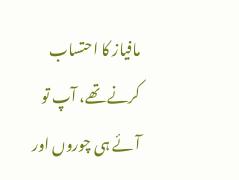مافیاز کا احتساب کرنے تھے، آپ تو آئے ہی چوروں اور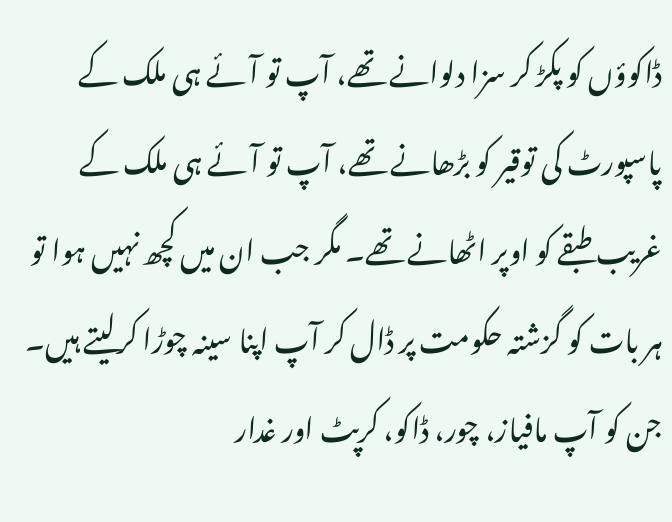ڈاکوؤں کو پکڑ کر سزا دلوانے تھے، آپ تو آئے ہی ملک کے پاسپورٹ کی توقیر کو بڑھانے تھے، آپ تو آئے ہی ملک کے غریب طبقے کو اوپر اٹھانے تھے۔ مگر جب ان میں کچھ نہیں ہوا تو ہر بات کو گزشتہ حکومت پر ڈال کر آپ اپنا سینہ چوڑا کرلیتے ہیں۔
جن کو آپ مافیاز، چور، ڈاکو، کرپٹ اور غدار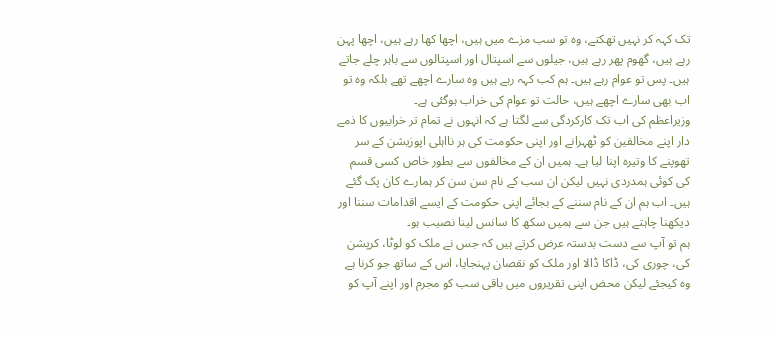تک کہہ کر نہیں تھکتے، وہ تو سب مزے میں ہیں، اچھا کھا رہے ہیں، اچھا پہن رہے ہیں، گھوم پھر رہے ہیں، جیلوں سے اسپتال اور اسپتالوں سے باہر چلے جاتے ہیں۔ پس تو عوام رہے ہیں۔ ہم کب کہہ رہے ہیں وہ سارے اچھے تھے بلکہ وہ تو اب بھی سارے اچھے ہیں، حالت تو عوام کی خراب ہوگئی ہے۔
وزیراعظم کی اب تک کارکردگی سے لگتا ہے کہ انہوں نے تمام تر خرابیوں کا ذمے دار اپنے مخالفین کو ٹھہرانے اور اپنی حکومت کی ہر نااہلی اپوزیشن کے سر تھوپنے کا وتیرہ اپنا لیا ہے۔ ہمیں ان کے مخالفوں سے بطور خاص کسی قسم کی کوئی ہمدردی نہیں لیکن ان سب کے نام سن سن کر ہمارے کان پک گئے ہیں۔ اب ہم ان کے نام سننے کے بجائے اپنی حکومت کے ایسے اقدامات سننا اور دیکھنا چاہتے ہیں جن سے ہمیں سکھ کا سانس لینا نصیب ہو۔
ہم تو آپ سے دست بدستہ عرض کرتے ہیں کہ جس نے ملک کو لوٹا، کرپشن کی، چوری کی، ڈاکا ڈالا اور ملک کو نقصان پہنجایا، اس کے ساتھ جو کرنا ہے وہ کیجئے لیکن محض اپنی تقریروں میں باقی سب کو مجرم اور اپنے آپ کو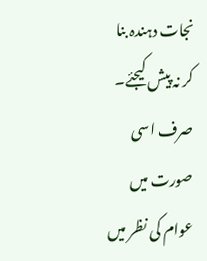نجات دہندہ بنا کر نہ پیش کیجئے۔ صرف اسی صورت میں عوام کی نظر میں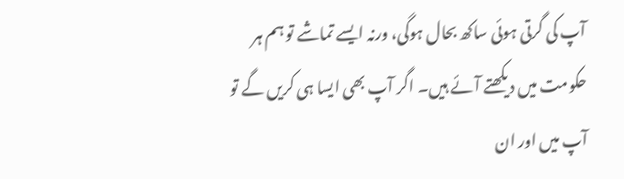آپ کی گرتی ہوئی ساکھ بحال ہوگی، ورنہ ایسے تماشے تو ہم ہر حکومت میں دیکھتے آئے ہیں۔ اگر آپ بھی ایسا ہی کریں گے تو آپ میں اور ان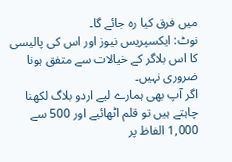میں فرق کیا رہ جائے گا۔
نوٹ: ایکسپریس نیوز اور اس کی پالیسی کا اس بلاگر کے خیالات سے متفق ہونا ضروری نہیں۔
اگر آپ بھی ہمارے لیے اردو بلاگ لکھنا چاہتے ہیں تو قلم اٹھائیے اور 500 سے 1,000 الفاظ پر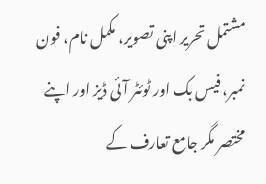مشتمل تحریر اپنی تصویر، مکمل نام، فون نمبر، فیس بک اور ٹوئٹر آئی ڈیز اور اپنے مختصر مگر جامع تعارف کے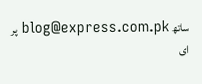ساتھ blog@express.com.pk پر ای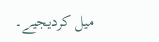میل کردیجیے۔